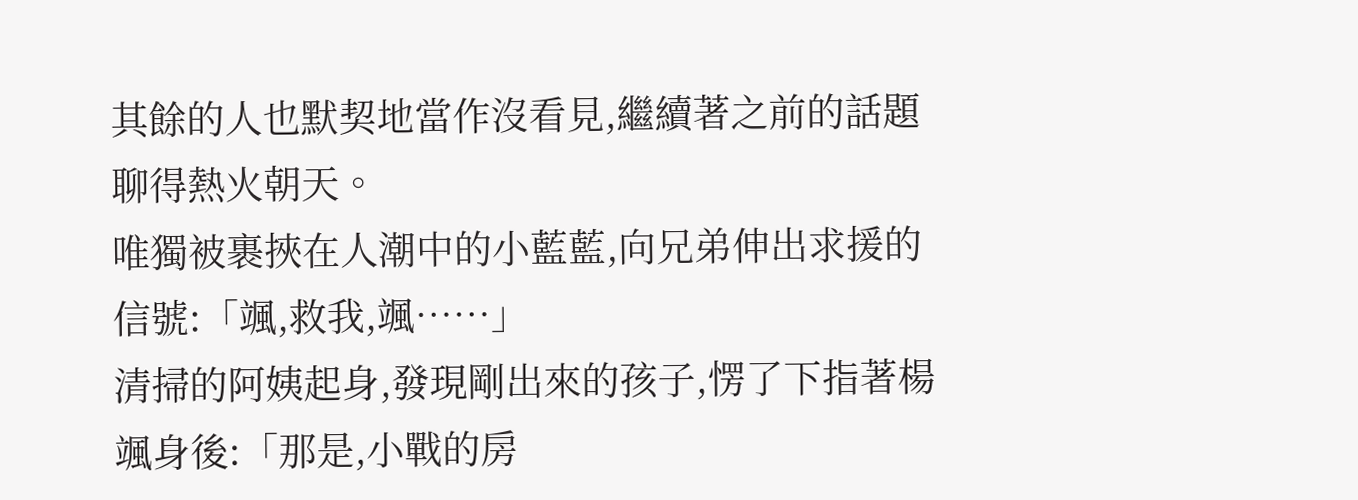其餘的人也默契地當作沒看見,繼續著之前的話題聊得熱火朝天。
唯獨被裹挾在人潮中的小藍藍,向兄弟伸出求援的信號:「颯,救我,颯……」
清掃的阿姨起身,發現剛出來的孩子,愣了下指著楊颯身後:「那是,小戰的房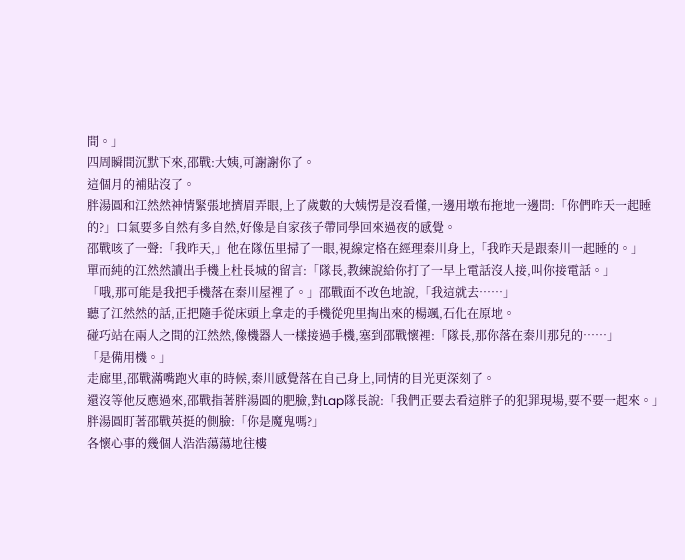間。」
四周瞬間沉默下來,邵戰:大姨,可謝謝你了。
這個月的補貼沒了。
胖湯圓和江然然神情緊張地擠眉弄眼,上了歲數的大姨愣是沒看懂,一邊用墩布拖地一邊問:「你們昨天一起睡的?」口氣要多自然有多自然,好像是自家孩子帶同學回來過夜的感覺。
邵戰咳了一聲:「我昨天,」他在隊伍里掃了一眼,視線定格在經理秦川身上,「我昨天是跟秦川一起睡的。」
單而純的江然然讀出手機上杜長城的留言:「隊長,教練說給你打了一早上電話沒人接,叫你接電話。」
「哦,那可能是我把手機落在秦川屋裡了。」邵戰面不改色地說,「我這就去……」
聽了江然然的話,正把隨手從床頭上拿走的手機從兜里掏出來的楊颯,石化在原地。
碰巧站在兩人之間的江然然,像機器人一樣接過手機,塞到邵戰懷裡:「隊長,那你落在秦川那兒的……」
「是備用機。」
走廊里,邵戰滿嘴跑火車的時候,秦川感覺落在自己身上,同情的目光更深刻了。
還沒等他反應過來,邵戰指著胖湯圓的肥臉,對Lap隊長說:「我們正要去看這胖子的犯罪現場,要不要一起來。」
胖湯圓盯著邵戰英挺的側臉:「你是魔鬼嗎?」
各懷心事的幾個人浩浩蕩蕩地往樓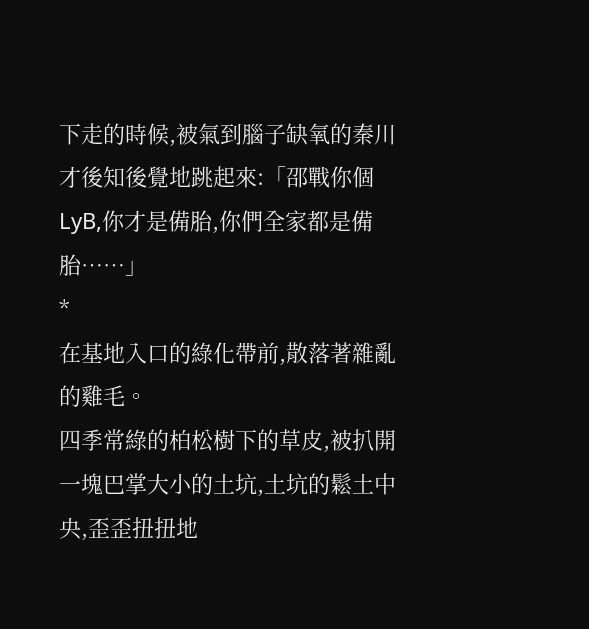下走的時候,被氣到腦子缺氧的秦川才後知後覺地跳起來:「邵戰你個LyB,你才是備胎,你們全家都是備胎……」
*
在基地入口的綠化帶前,散落著雜亂的雞毛。
四季常綠的柏松樹下的草皮,被扒開一塊巴掌大小的土坑,土坑的鬆土中央,歪歪扭扭地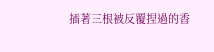插著三根被反覆捏過的香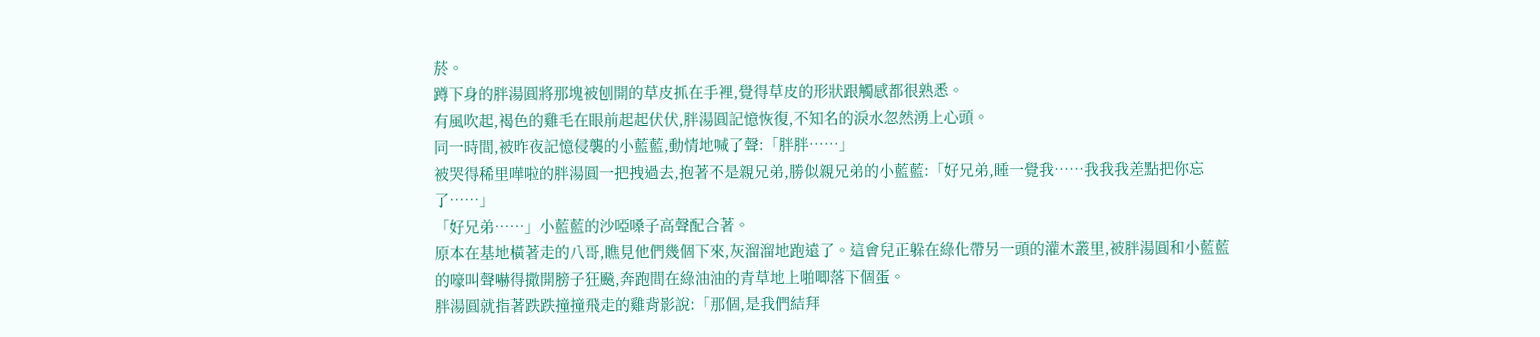菸。
蹲下身的胖湯圓將那塊被刨開的草皮抓在手裡,覺得草皮的形狀跟觸感都很熟悉。
有風吹起,褐色的雞毛在眼前起起伏伏,胖湯圓記憶恢復,不知名的淚水忽然湧上心頭。
同一時間,被昨夜記憶侵襲的小藍藍,動情地喊了聲:「胖胖……」
被哭得稀里嘩啦的胖湯圓一把拽過去,抱著不是親兄弟,勝似親兄弟的小藍藍:「好兄弟,睡一覺我……我我我差點把你忘了……」
「好兄弟……」小藍藍的沙啞嗓子高聲配合著。
原本在基地橫著走的八哥,瞧見他們幾個下來,灰溜溜地跑遠了。這會兒正躲在綠化帶另一頭的灌木叢里,被胖湯圓和小藍藍的嚎叫聲嚇得撒開膀子狂飈,奔跑間在綠油油的青草地上啪唧落下個蛋。
胖湯圓就指著跌跌撞撞飛走的雞背影說:「那個,是我們結拜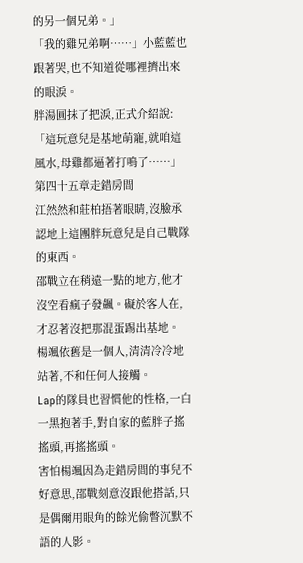的另一個兄弟。」
「我的雞兄弟啊……」小藍藍也跟著哭,也不知道從哪裡擠出來的眼淚。
胖湯圓抹了把淚,正式介紹說:「這玩意兒是基地萌寵,就咱這風水,母雞都逼著打鳴了……」
第四十五章走錯房間
江然然和莊柏捂著眼睛,沒臉承認地上這團胖玩意兒是自己戰隊的東西。
邵戰立在稍遠一點的地方,他才沒空看瘋子發飆。礙於客人在,才忍著沒把那混蛋踢出基地。
楊颯依舊是一個人,清清冷冷地站著,不和任何人接觸。
Lap的隊員也習慣他的性格,一白一黑抱著手,對自家的藍胖子搖搖頭,再搖搖頭。
害怕楊颯因為走錯房間的事兒不好意思,邵戰刻意沒跟他搭話,只是偶爾用眼角的餘光偷瞥沉默不語的人影。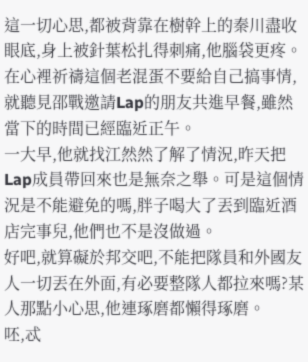這一切心思,都被背靠在樹幹上的秦川盡收眼底,身上被針葉松扎得刺痛,他腦袋更疼。在心裡祈禱這個老混蛋不要給自己搞事情,就聽見邵戰邀請Lap的朋友共進早餐,雖然當下的時間已經臨近正午。
一大早,他就找江然然了解了情況,昨天把Lap成員帶回來也是無奈之舉。可是這個情況是不能避免的嗎,胖子喝大了丟到臨近酒店完事兒,他們也不是沒做過。
好吧,就算礙於邦交吧,不能把隊員和外國友人一切丟在外面,有必要整隊人都拉來嗎?某人那點小心思,他連琢磨都懶得琢磨。
呸,忒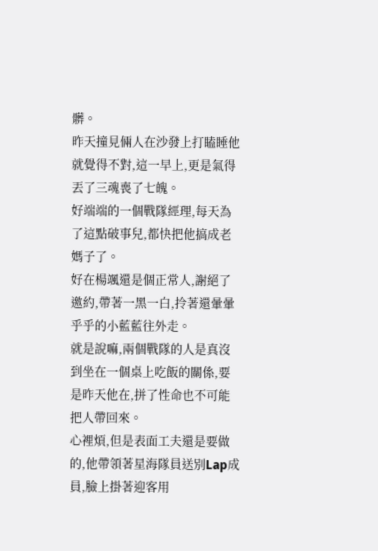髒。
昨天撞見倆人在沙發上打瞌睡他就覺得不對,這一早上,更是氣得丟了三魂喪了七魄。
好端端的一個戰隊經理,每天為了這點破事兒,都快把他搞成老媽子了。
好在楊颯還是個正常人,謝絕了邀約,帶著一黑一白,拎著還暈暈乎乎的小藍藍往外走。
就是說嘛,兩個戰隊的人是真沒到坐在一個桌上吃飯的關係,要是昨天他在,拼了性命也不可能把人帶回來。
心裡煩,但是表面工夫還是要做的,他帶領著星海隊員送別Lap成員,臉上掛著迎客用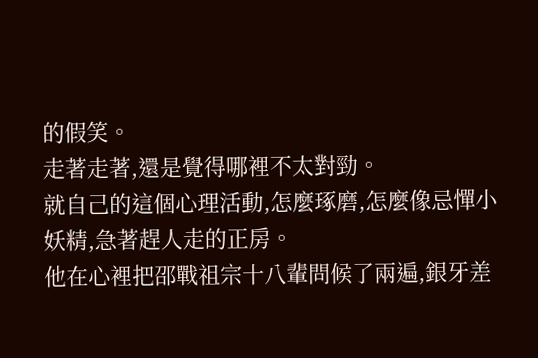的假笑。
走著走著,還是覺得哪裡不太對勁。
就自己的這個心理活動,怎麼琢磨,怎麼像忌憚小妖精,急著趕人走的正房。
他在心裡把邵戰祖宗十八輩問候了兩遍,銀牙差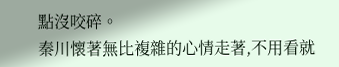點沒咬碎。
秦川懷著無比複雜的心情走著,不用看就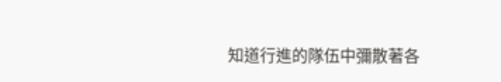知道行進的隊伍中彌散著各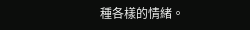種各樣的情緒。